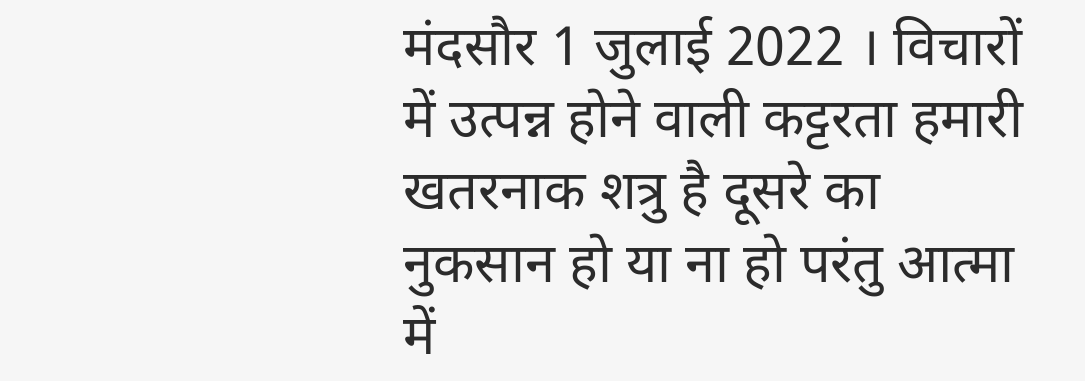मंदसौर 1 जुलाई 2022 । विचारों में उत्पन्न होने वाली कट्टरता हमारी खतरनाक शत्रु है दूसरे का नुकसान हो या ना हो परंतु आत्मा में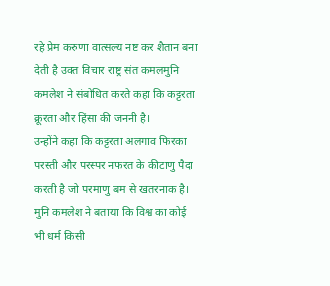रहे प्रेम करुणा वात्सल्य नष्ट कर शैतान बना देती है उक्त विचार राष्ट्र संत कमलमुनि कमलेश ने संबोधित करते कहा कि कट्टरता क्रूरता और हिंसा की जननी है।
उन्होंने कहा कि कट्टरता अलगाव फिरका परस्ती और परस्पर नफरत के कीटाणु पैदा करती है जो परमाणु बम से खतरनाक है।
मुनि कमलेश ने बताया कि विश्व का कोई भी धर्म किसी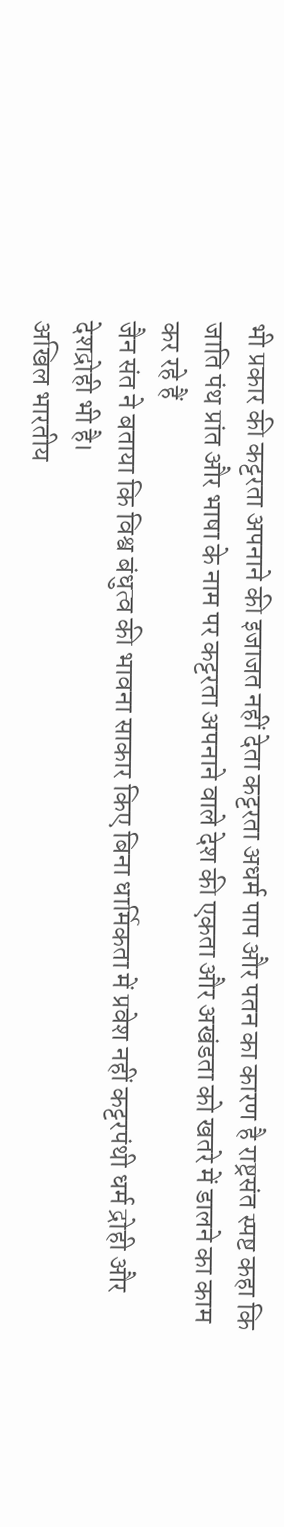भी प्रकार की कट्टरता अपनाने की इजाजत नहीं देता कट्टरता अधर्म पाप और पतन का कारण है राष्ट्रसंत स्पष्ट कहा कि जाति पंथ प्रांत और भाषा के नाम पर कट्टरता अपनाने वाले देश की एकता और अखंडता को खतरे में डालने का काम कर रहे हैं
जैन संत ने बताया कि विश्व बंधुत्व की भावना साकार किए बिना धार्मिकता में प्रवेश नहीं कट्टरपंथी धर्म द्रोही और देशद्रोही भी है।
अखिल भारतीय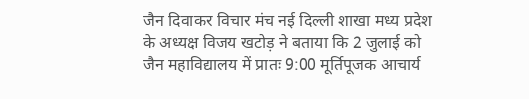जैन दिवाकर विचार मंच नई दिल्ली शाखा मध्य प्रदेश के अध्यक्ष विजय खटोड़ ने बताया कि 2 जुलाई को जैन महाविद्यालय में प्रातः 9:00 मूर्तिपूजक आचार्य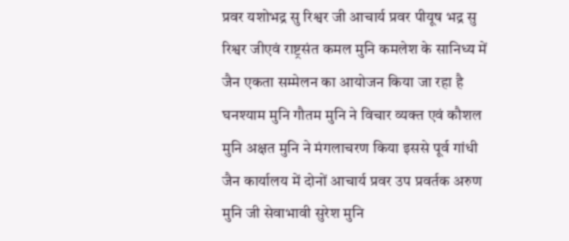प्रवर यशोभद्र सु रिश्वर जी आचार्य प्रवर पीयूष भद्र सु रिश्वर जीएवं राष्ट्रसंत कमल मुनि कमलेश के सानिध्य में जैन एकता सम्मेलन का आयोजन किया जा रहा है घनश्याम मुनि गौतम मुनि ने विचार व्यक्त एवं कौशल मुनि अक्षत मुनि ने मंगलाचरण किया इससे पूर्व गांधी जैन कार्यालय में दोनों आचार्य प्रवर उप प्रवर्तक अरुण मुनि जी सेवाभावी सुरेश मुनि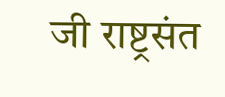जी राष्ट्रसंत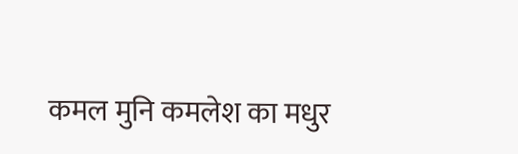कमल मुनि कमलेश का मधुर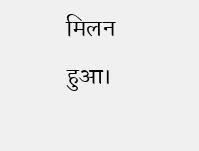मिलन हुआ।